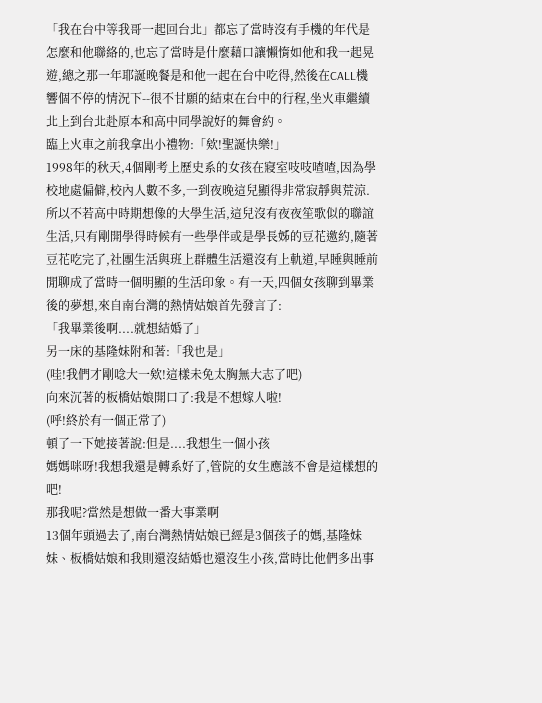「我在台中等我哥一起回台北」都忘了當時沒有手機的年代是怎麼和他聯絡的,也忘了當時是什麼藉口讓懶惰如他和我一起晃遊,總之那一年耶誕晚餐是和他一起在台中吃得,然後在CALL機響個不停的情況下--很不甘願的結束在台中的行程,坐火車繼續北上到台北赴原本和高中同學說好的舞會約。
臨上火車之前我拿出小禮物:「欸!聖誕快樂!」
1998年的秋天,4個剛考上歷史系的女孩在寢室吱吱喳喳,因為學校地處偏僻,校內人數不多,一到夜晚這兒顯得非常寂靜與荒涼.所以不若高中時期想像的大學生活,這兒沒有夜夜笙歌似的聯誼生活,只有剛開學得時候有一些學伴或是學長姊的豆花邀約,隨著豆花吃完了,社團生活與班上群體生活還沒有上軌道,早睡與睡前閒聊成了當時一個明顯的生活印象。有一天,四個女孩聊到畢業後的夢想,來自南台灣的熱情姑娘首先發言了:
「我畢業後啊....就想結婚了」
另一床的基隆妹附和著:「我也是」
(哇!我們才剛唸大一欸!這樣未免太胸無大志了吧)
向來沉著的板橋姑娘開口了:我是不想嫁人啦!
(呼!終於有一個正常了)
頓了一下她接著說:但是....我想生一個小孩
媽媽咪呀!我想我還是轉系好了,管院的女生應該不會是這樣想的吧!
那我呢?當然是想做一番大事業啊
13個年頭過去了,南台灣熱情姑娘已經是3個孩子的媽,基隆妹妹、板橋姑娘和我則還沒結婚也還沒生小孩,當時比他們多出事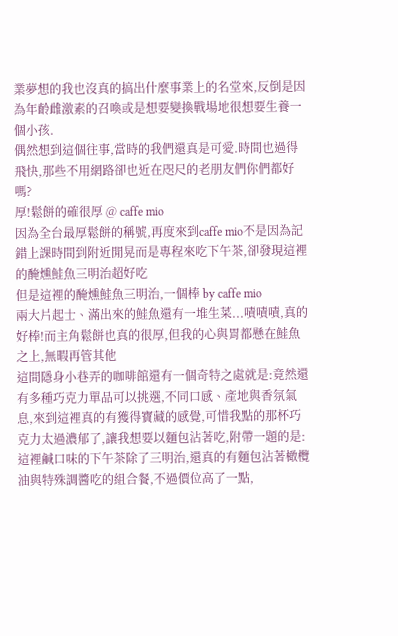業夢想的我也沒真的搞出什麼事業上的名堂來,反倒是因為年齡雌激素的召喚或是想要變換戰場地很想要生養一個小孩.
偶然想到這個往事,當時的我們還真是可愛.時間也過得飛快,那些不用網路卻也近在咫尺的老朋友們你們都好嗎?
厚!鬆餅的確很厚 @ caffe mio
因為全台最厚鬆餅的稱號,再度來到caffe mio不是因為記錯上課時間到附近閒晃而是專程來吃下午茶,卻發現這裡的醃燻鮭魚三明治超好吃
但是這裡的醃燻鮭魚三明治,一個棒 by caffe mio
兩大片起士、滿出來的鮭魚還有一堆生菜...嘖嘖嘖,真的好棒!而主角鬆餅也真的很厚,但我的心與胃都懸在鮭魚之上,無暇再管其他
這間隱身小巷弄的咖啡館還有一個奇特之處就是:竟然還有多種巧克力單品可以挑選,不同口感、產地與香氛氣息,來到這裡真的有獲得寶藏的感覺,可惜我點的那杯巧克力太過濃郁了,讓我想要以麵包沾著吃,附帶一題的是:這裡鹹口味的下午茶除了三明治,還真的有麵包沾著橄欖油與特殊調醬吃的組合餐,不過價位高了一點,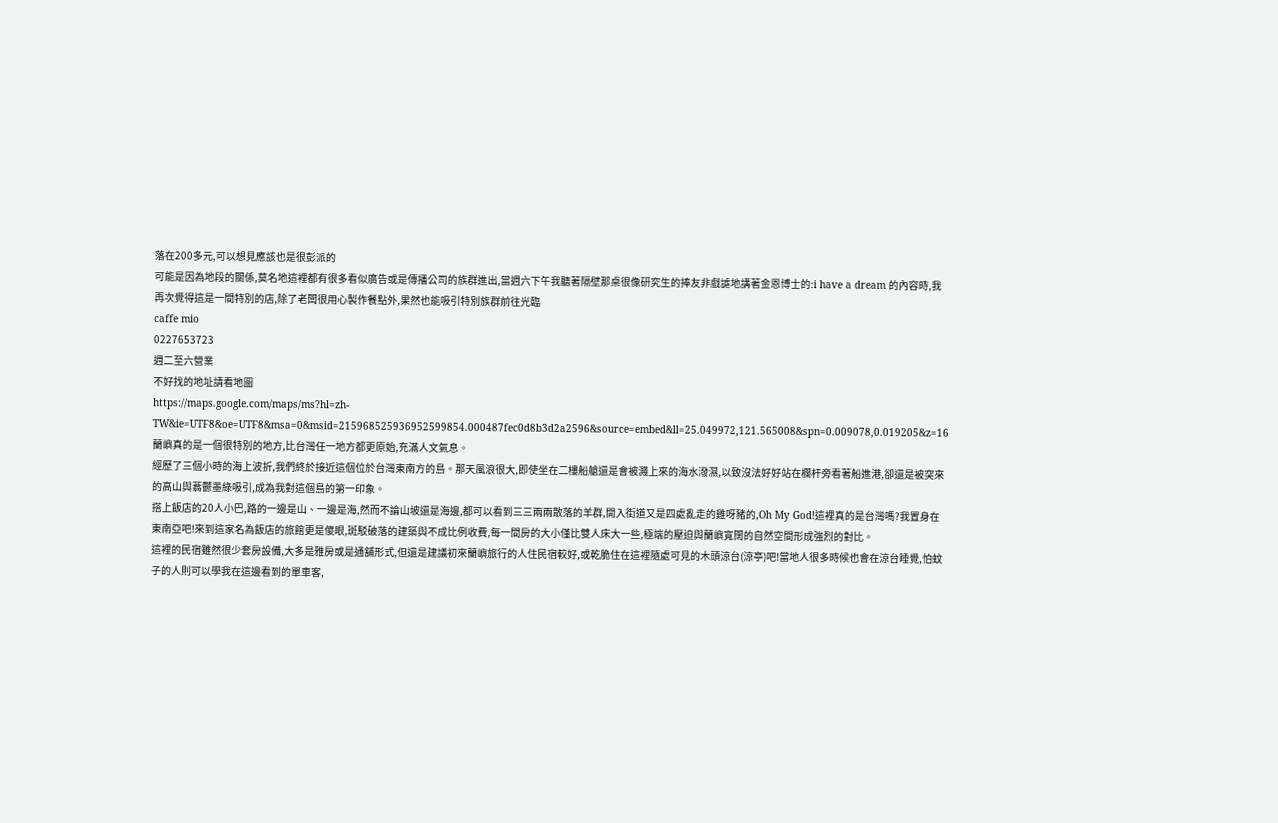落在200多元,可以想見應該也是很彭派的
可能是因為地段的關係,莫名地這裡都有很多看似廣告或是傳播公司的族群進出,當週六下午我聽著隔壁那桌很像研究生的捧友非戲謔地講著金恩博士的:i have a dream 的內容時,我再次覺得這是一間特別的店,除了老闆很用心製作餐點外,果然也能吸引特別族群前往光臨
caffe mio
0227653723
週二至六營業
不好找的地址請看地圖
https://maps.google.com/maps/ms?hl=zh-TW&ie=UTF8&oe=UTF8&msa=0&msid=215968525936952599854.000487fec0d8b3d2a2596&source=embed&ll=25.049972,121.565008&spn=0.009078,0.019205&z=16
蘭嶼真的是一個很特別的地方,比台灣任一地方都更原始,充滿人文氣息。
經歷了三個小時的海上波折,我們終於接近這個位於台灣東南方的島。那天風浪很大,即使坐在二樓船艙還是會被濺上來的海水潑濕,以致沒法好好站在欄杆旁看著船進港,卻還是被突來的高山與蓊鬱墨綠吸引,成為我對這個島的第一印象。
搭上飯店的20人小巴,路的一邊是山、一邊是海,然而不論山坡還是海邊,都可以看到三三兩兩散落的羊群,開入街道又是四處亂走的雞呀豬的,Oh My God!這裡真的是台灣嗎?我置身在東南亞吧!來到這家名為飯店的旅館更是傻眼,斑駁破落的建築與不成比例收費,每一間房的大小僅比雙人床大一些,極端的壓迫與蘭嶼寬闊的自然空間形成強烈的對比。
這裡的民宿雖然很少套房設備,大多是雅房或是通舖形式,但還是建議初來蘭嶼旅行的人住民宿較好,或乾脆住在這裡隨處可見的木頭涼台(涼亭)吧!當地人很多時候也會在涼台睡覺,怕蚊子的人則可以學我在這邊看到的單車客,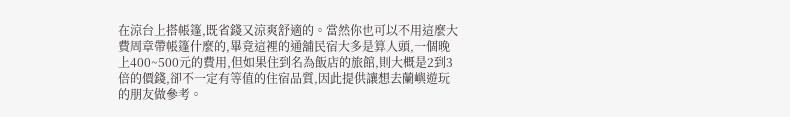在涼台上搭帳篷,既省錢又涼爽舒適的。當然你也可以不用這麼大費周章帶帳篷什麼的,畢竟這裡的通舖民宿大多是算人頭,一個晚上400~500元的費用,但如果住到名為飯店的旅館,則大概是2到3倍的價錢,卻不一定有等值的住宿品質,因此提供讓想去蘭嶼遊玩的朋友做參考。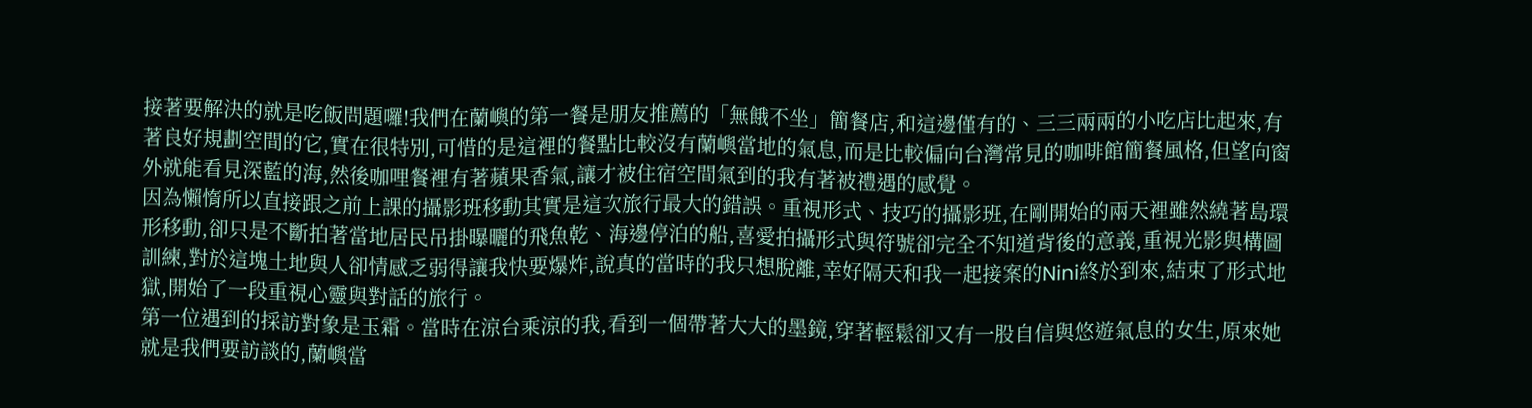接著要解決的就是吃飯問題囉!我們在蘭嶼的第一餐是朋友推薦的「無餓不坐」簡餐店,和這邊僅有的、三三兩兩的小吃店比起來,有著良好規劃空間的它,實在很特別,可惜的是這裡的餐點比較沒有蘭嶼當地的氣息,而是比較偏向台灣常見的咖啡館簡餐風格,但望向窗外就能看見深藍的海,然後咖哩餐裡有著蘋果香氣,讓才被住宿空間氣到的我有著被禮遇的感覺。
因為懶惰所以直接跟之前上課的攝影班移動其實是這次旅行最大的錯誤。重視形式、技巧的攝影班,在剛開始的兩天裡雖然繞著島環形移動,卻只是不斷拍著當地居民吊掛曝曬的飛魚乾、海邊停泊的船,喜愛拍攝形式與符號卻完全不知道背後的意義,重視光影與構圖訓練,對於這塊土地與人卻情感乏弱得讓我快要爆炸,說真的當時的我只想脫離,幸好隔天和我一起接案的Nini終於到來,結束了形式地獄,開始了一段重視心靈與對話的旅行。
第一位遇到的採訪對象是玉霜。當時在涼台乘涼的我,看到一個帶著大大的墨鏡,穿著輕鬆卻又有一股自信與悠遊氣息的女生,原來她就是我們要訪談的,蘭嶼當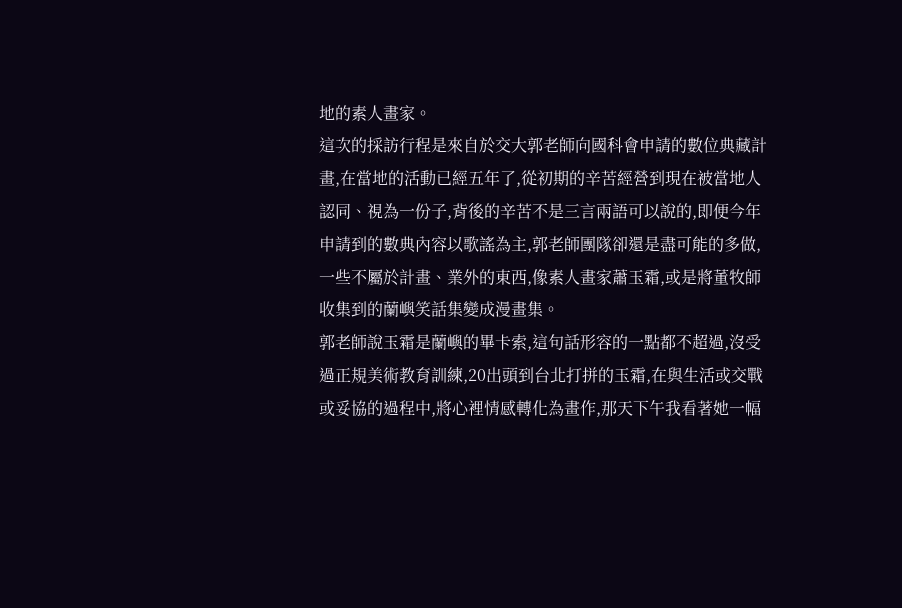地的素人畫家。
這次的採訪行程是來自於交大郭老師向國科會申請的數位典藏計畫,在當地的活動已經五年了,從初期的辛苦經營到現在被當地人認同、視為一份子,背後的辛苦不是三言兩語可以說的,即便今年申請到的數典內容以歌謠為主,郭老師團隊卻還是盡可能的多做,一些不屬於計畫、業外的東西,像素人畫家蕭玉霜,或是將董牧師收集到的蘭嶼笑話集變成漫畫集。
郭老師說玉霜是蘭嶼的畢卡索,這句話形容的一點都不超過,沒受過正規美術教育訓練,20出頭到台北打拼的玉霜,在與生活或交戰或妥協的過程中,將心裡情感轉化為畫作,那天下午我看著她一幅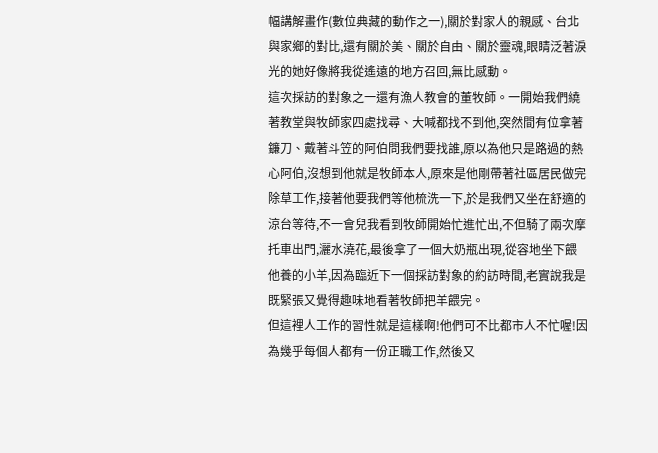幅講解畫作(數位典藏的動作之一),關於對家人的親感、台北與家鄉的對比,還有關於美、關於自由、關於靈魂,眼睛泛著淚光的她好像將我從遙遠的地方召回,無比感動。
這次採訪的對象之一還有漁人教會的董牧師。一開始我們繞著教堂與牧師家四處找尋、大喊都找不到他,突然間有位拿著鐮刀、戴著斗笠的阿伯問我們要找誰,原以為他只是路過的熱心阿伯,沒想到他就是牧師本人,原來是他剛帶著社區居民做完除草工作,接著他要我們等他梳洗一下,於是我們又坐在舒適的涼台等待,不一會兒我看到牧師開始忙進忙出,不但騎了兩次摩托車出門,灑水澆花,最後拿了一個大奶瓶出現,從容地坐下餵他養的小羊,因為臨近下一個採訪對象的約訪時間,老實說我是既緊張又覺得趣味地看著牧師把羊餵完。
但這裡人工作的習性就是這樣啊!他們可不比都市人不忙喔!因為幾乎每個人都有一份正職工作,然後又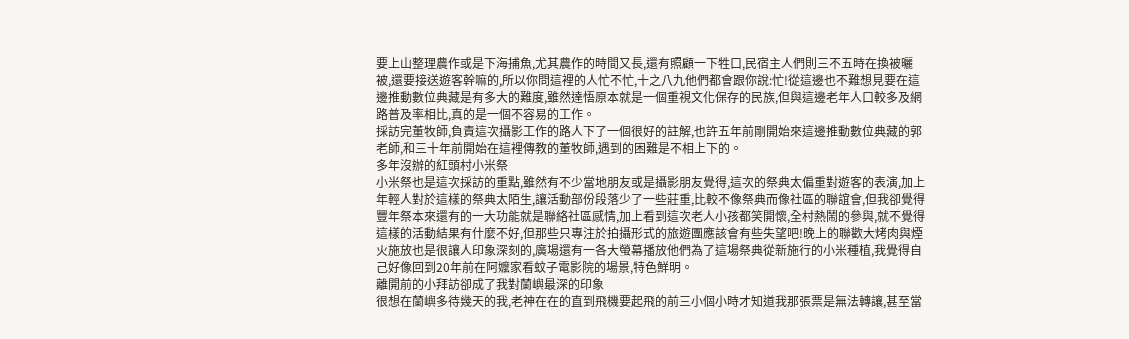要上山整理農作或是下海捕魚,尤其農作的時間又長,還有照顧一下牲口,民宿主人們則三不五時在換被曬被,還要接送遊客幹嘛的,所以你問這裡的人忙不忙,十之八九他們都會跟你說:忙!從這邊也不難想見要在這邊推動數位典藏是有多大的難度,雖然達悟原本就是一個重視文化保存的民族,但與這邊老年人口較多及網路普及率相比,真的是一個不容易的工作。
採訪完董牧師,負責這次攝影工作的路人下了一個很好的註解,也許五年前剛開始來這邊推動數位典藏的郭老師,和三十年前開始在這裡傳教的董牧師,遇到的困難是不相上下的。
多年沒辦的紅頭村小米祭
小米祭也是這次採訪的重點,雖然有不少當地朋友或是攝影朋友覺得,這次的祭典太偏重對遊客的表演,加上年輕人對於這樣的祭典太陌生,讓活動部份段落少了一些莊重,比較不像祭典而像社區的聯誼會,但我卻覺得豐年祭本來還有的一大功能就是聯絡社區感情,加上看到這次老人小孩都笑開懷,全村熱鬧的參與,就不覺得這樣的活動結果有什麼不好,但那些只專注於拍攝形式的旅遊團應該會有些失望吧!晚上的聯歡大烤肉與煙火施放也是很讓人印象深刻的,廣場還有一各大螢幕播放他們為了這場祭典從新施行的小米種植,我覺得自己好像回到20年前在阿嬤家看蚊子電影院的場景,特色鮮明。
離開前的小拜訪卻成了我對蘭嶼最深的印象
很想在蘭嶼多待幾天的我,老神在在的直到飛機要起飛的前三小個小時才知道我那張票是無法轉讓,甚至當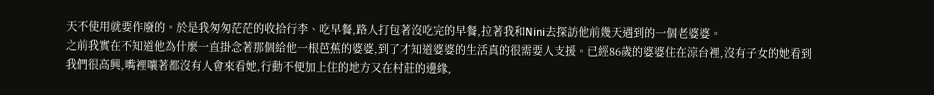天不使用就要作廢的。於是我匆匆茫茫的收拾行李、吃早餐,路人打包著沒吃完的早餐,拉著我和Nini去探訪他前幾天遇到的一個老婆婆。
之前我實在不知道他為什麼一直掛念著那個給他一根芭蕉的婆婆,到了才知道婆婆的生活真的很需要人支援。已經86歲的婆婆住在涼台裡,沒有子女的她看到我們很高興,嘴裡嚷著都沒有人會來看她,行動不便加上住的地方又在村莊的邊緣,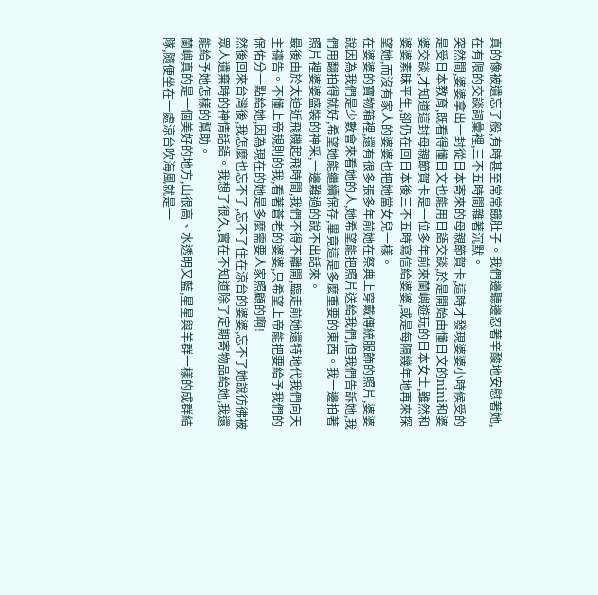真的像被遺忘了般,有時甚至常常餓肚子。我們邊聽邊忍著辛酸地安慰著她,在有限的交談詞彙裡,三不五時間雜著沉默。
突然間,婆婆拿出一封從日本寄來的母親節賀卡,這時才發現婆婆小時候受的是受日本教育,既看得懂日文也能用日語交談,於是開始由懂日文的nini和婆婆交談,才知道這封母親節賀卡是一位多年前來蘭嶼遊玩的日本女士,雖然和婆婆素昧平生,卻仍在回日本後三不五時寫信給婆婆,或是每隔幾年地再來探望她,而沒有家人的婆婆也把她當女兒一樣。
在婆婆的寶物箱裡,還有很多張多年前她在祭典上穿戴傳統服飾的照片,婆婆說因為我們是少數會來看她的人,她希望能把照片送給我們,但我們告訴她,我們用翻拍得就好,希望她能繼續保存,畢竟這是多麼重要的東西。我一邊拍著照片裡婆婆盛裝的神采,一邊難過的說不出話來。
最後由於太迫近飛機起飛時間,我們不得不離開,臨走前她還特地代我們向天主禱告。不懂上帝規則的我,看著蒼老的婆婆,只希望上帝能把要給予我們的保佑分一點給她,因為現在的她是多麼需要人家照顧的啊!
然後回來台灣後,我怎麼也忘不了,忘不了住在涼台的婆婆,忘不了她說彷彿被眾人遺棄時的神情話語。我想了很久,實在不知道除了定期寄物品給她,我還能給予她怎樣的幫助。
蘭嶼真的是一個美好的地方,山很高、水透明又藍,星星與羊群一樣的成群結隊,隨便坐在一處涼台吹海風就是一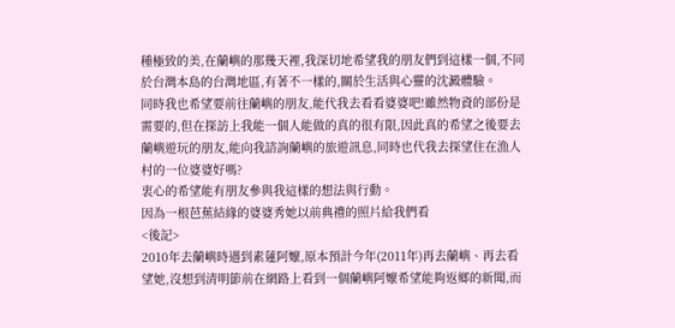種極致的美,在蘭嶼的那幾天裡,我深切地希望我的朋友們到這樣一個,不同於台灣本島的台灣地區,有著不一樣的,關於生活與心靈的沈澱體驗。
同時我也希望要前往蘭嶼的朋友,能代我去看看婆婆吧!雖然物資的部份是需要的,但在探訪上我能一個人能做的真的很有限,因此真的希望之後要去蘭嶼遊玩的朋友,能向我諮詢蘭嶼的旅遊訊息,同時也代我去探望住在漁人村的一位婆婆好嗎?
衷心的希望能有朋友參與我這樣的想法與行動。
因為一根芭蕉結緣的婆婆秀她以前典禮的照片給我們看
<後記>
2010年去蘭嶼時遇到素蓮阿嬤,原本預計今年(2011年)再去蘭嶼、再去看望她,沒想到清明節前在網路上看到一個蘭嶼阿嬤希望能夠返鄉的新聞,而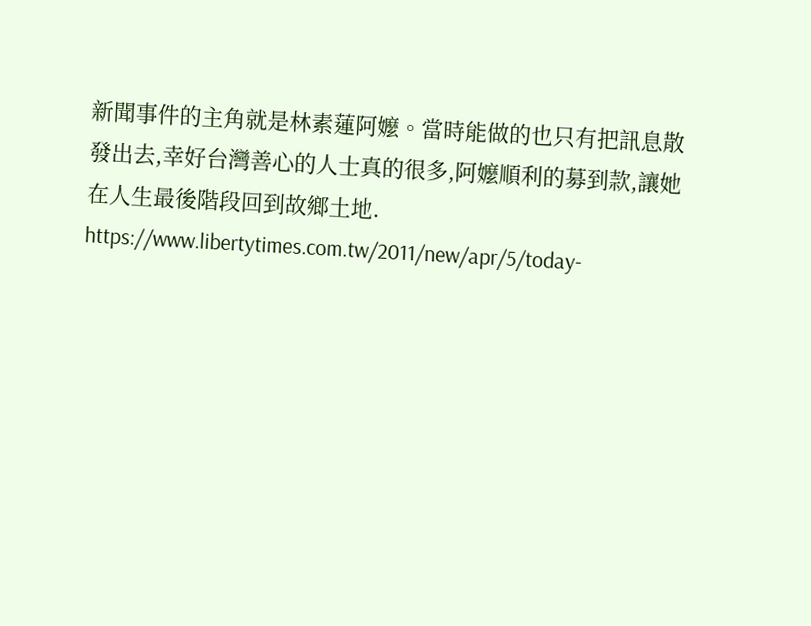新聞事件的主角就是林素蓮阿嬤。當時能做的也只有把訊息散發出去,幸好台灣善心的人士真的很多,阿嬤順利的募到款,讓她在人生最後階段回到故鄉土地.
https://www.libertytimes.com.tw/2011/new/apr/5/today-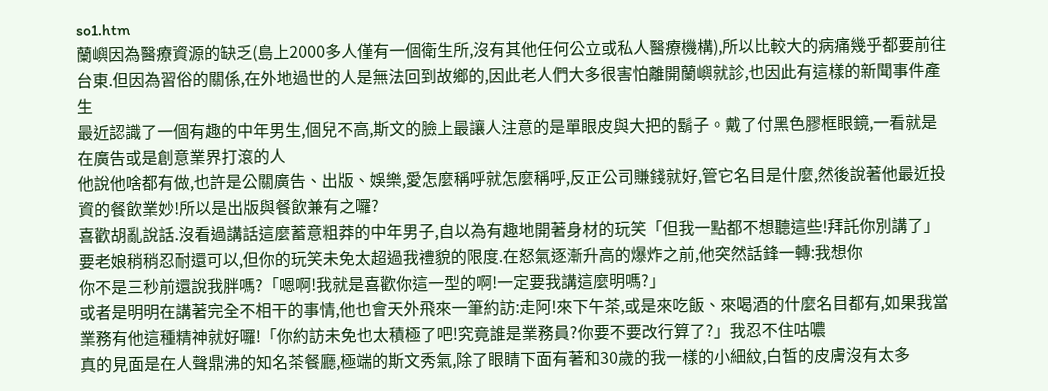so1.htm
蘭嶼因為醫療資源的缺乏(島上2000多人僅有一個衛生所,沒有其他任何公立或私人醫療機構),所以比較大的病痛幾乎都要前往台東.但因為習俗的關係,在外地過世的人是無法回到故鄉的,因此老人們大多很害怕離開蘭嶼就診,也因此有這樣的新聞事件產生
最近認識了一個有趣的中年男生,個兒不高,斯文的臉上最讓人注意的是單眼皮與大把的鬍子。戴了付黑色膠框眼鏡,一看就是在廣告或是創意業界打滾的人
他說他啥都有做,也許是公關廣告、出版、娛樂,愛怎麼稱呼就怎麼稱呼,反正公司賺錢就好,管它名目是什麼,然後說著他最近投資的餐飲業妙!所以是出版與餐飲兼有之囉?
喜歡胡亂說話.沒看過講話這麼蓄意粗莽的中年男子,自以為有趣地開著身材的玩笑「但我一點都不想聽這些!拜託你別講了」要老娘稍稍忍耐還可以,但你的玩笑未免太超過我禮貌的限度.在怒氣逐漸升高的爆炸之前,他突然話鋒一轉:我想你
你不是三秒前還說我胖嗎?「嗯啊!我就是喜歡你這一型的啊!一定要我講這麼明嗎?」
或者是明明在講著完全不相干的事情,他也會天外飛來一筆約訪:走阿!來下午茶,或是來吃飯、來喝酒的什麼名目都有,如果我當業務有他這種精神就好囉!「你約訪未免也太積極了吧!究竟誰是業務員?你要不要改行算了?」我忍不住咕噥
真的見面是在人聲鼎沸的知名茶餐廳,極端的斯文秀氣,除了眼睛下面有著和30歲的我一樣的小細紋,白皙的皮膚沒有太多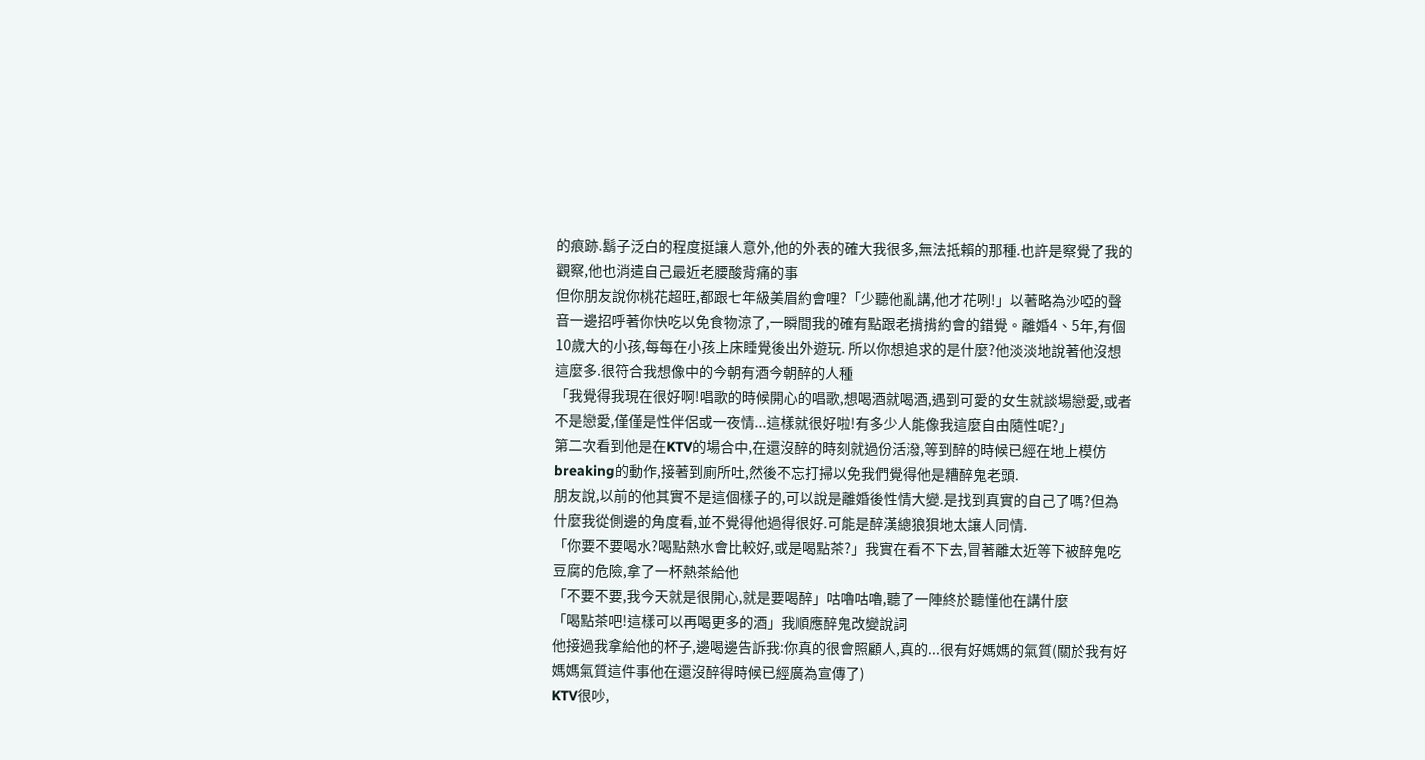的痕跡.鬍子泛白的程度挺讓人意外,他的外表的確大我很多,無法抵賴的那種.也許是察覺了我的觀察,他也消遣自己最近老腰酸背痛的事
但你朋友說你桃花超旺,都跟七年級美眉約會哩?「少聽他亂講,他才花咧!」以著略為沙啞的聲音一邊招呼著你快吃以免食物涼了,一瞬間我的確有點跟老揹揹約會的錯覺。離婚4、5年,有個10歲大的小孩,每每在小孩上床睡覺後出外遊玩. 所以你想追求的是什麼?他淡淡地說著他沒想這麼多.很符合我想像中的今朝有酒今朝醉的人種
「我覺得我現在很好啊!唱歌的時候開心的唱歌,想喝酒就喝酒,遇到可愛的女生就談場戀愛,或者不是戀愛,僅僅是性伴侶或一夜情...這樣就很好啦!有多少人能像我這麼自由隨性呢?」
第二次看到他是在KTV的場合中,在還沒醉的時刻就過份活潑,等到醉的時候已經在地上模仿breaking的動作,接著到廁所吐,然後不忘打掃以免我們覺得他是糟醉鬼老頭.
朋友說,以前的他其實不是這個樣子的,可以說是離婚後性情大變.是找到真實的自己了嗎?但為什麼我從側邊的角度看,並不覺得他過得很好.可能是醉漢總狼狽地太讓人同情.
「你要不要喝水?喝點熱水會比較好,或是喝點茶?」我實在看不下去,冒著離太近等下被醉鬼吃豆腐的危險,拿了一杯熱茶給他
「不要不要,我今天就是很開心,就是要喝醉」咕嚕咕嚕,聽了一陣終於聽懂他在講什麼
「喝點茶吧!這樣可以再喝更多的酒」我順應醉鬼改變說詞
他接過我拿給他的杯子,邊喝邊告訴我:你真的很會照顧人,真的...很有好媽媽的氣質(關於我有好媽媽氣質這件事他在還沒醉得時候已經廣為宣傳了)
KTV很吵,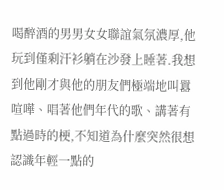喝醉酒的男男女女聯誼氣氛濃厚,他玩到僅剩汗衫躺在沙發上睡著.我想到他剛才與他的朋友們極端地叫囂喧嘩、唱著他們年代的歌、講著有點過時的梗,不知道為什麼突然很想認識年輕一點的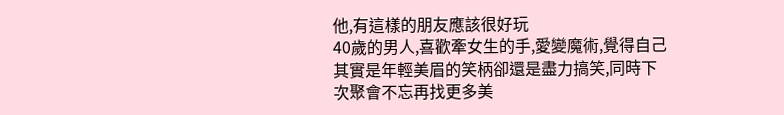他,有這樣的朋友應該很好玩
40歲的男人,喜歡牽女生的手,愛變魔術,覺得自己其實是年輕美眉的笑柄卻還是盡力搞笑,同時下次聚會不忘再找更多美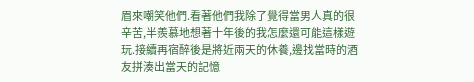眉來嘲笑他們.看著他們我除了覺得當男人真的很辛苦,半羨慕地想著十年後的我怎麼還可能這樣遊玩.接續再宿醉後是將近兩天的休養,邊找當時的酒友拼湊出當天的記憶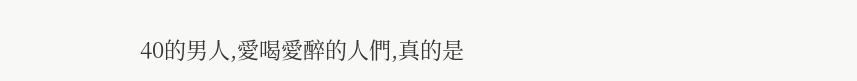40的男人,愛喝愛醉的人們,真的是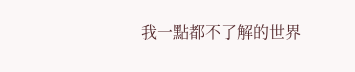我一點都不了解的世界